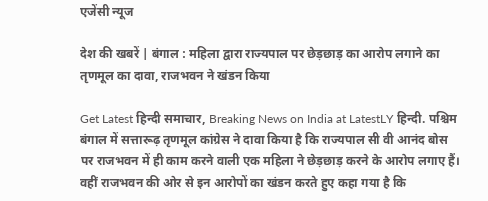एजेंसी न्यूज

देश की खबरें | बंगाल : महिला द्वारा राज्यपाल पर छेड़छाड़ का आरोप लगाने का तृणमूल का दावा, राजभवन ने खंडन किया

Get Latest हिन्दी समाचार, Breaking News on India at LatestLY हिन्दी. पश्चिम बंगाल में सत्तारूढ़ तृणमूल कांग्रेस ने दावा किया है कि राज्यपाल सी वी आनंद बोस पर राजभवन में ही काम करने वाली एक महिला ने छेड़छाड़ करने के आरोप लगाए हैं। वहीं राजभवन की ओर से इन आरोपों का खंडन करते हुए कहा गया है कि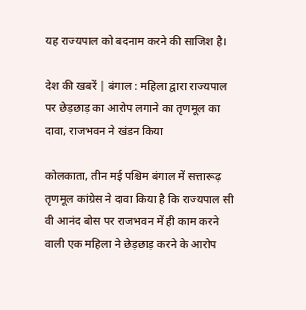यह राज्यपाल को बदनाम करने की साजिश है।

देश की खबरें | बंगाल : महिला द्वारा राज्यपाल पर छेड़छाड़ का आरोप लगाने का तृणमूल का दावा, राजभवन ने खंडन किया

कोलकाता, तीन मई पश्चिम बंगाल में सत्तारूढ़ तृणमूल कांग्रेस ने दावा किया है कि राज्यपाल सी वी आनंद बोस पर राजभवन में ही काम करने वाली एक महिला ने छेड़छाड़ करने के आरोप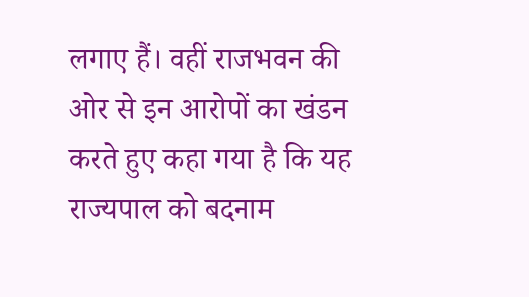लगाए हैं। वहीं राजभवन की ओर से इन आरोपों का खंडन करते हुए कहा गया है कि यह राज्यपाल को बदनाम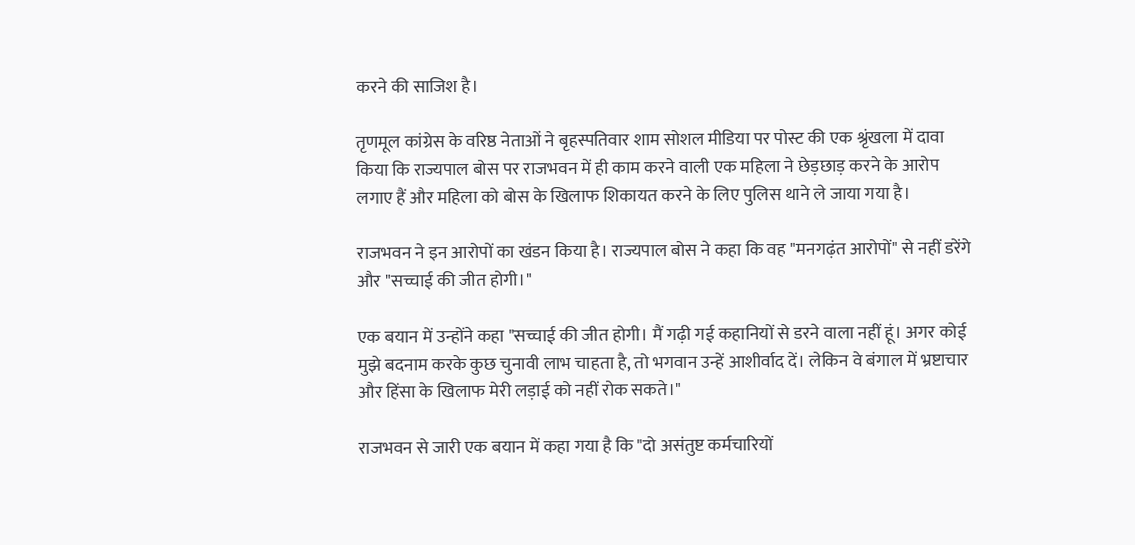करने की साजिश है।

तृणमूल कांग्रेस के वरिष्ठ नेताओं ने बृहस्पतिवार शाम सोशल मीडिया पर पोस्ट की एक श्रृंखला में दावा किया कि राज्यपाल बोस पर राजभवन में ही काम करने वाली एक महिला ने छेड़छाड़ करने के आरोप लगाए हैं और महिला को बोस के खिलाफ शिकायत करने के लिए पुलिस थाने ले जाया गया है।

राजभवन ने इन आरोपों का खंडन किया है। राज्यपाल बोस ने कहा कि वह "मनगढ़ंत आरोपों" से नहीं डरेंगे और "सच्चाई की जीत होगी।"

एक बयान में उन्होंने कहा "सच्चाई की जीत होगी। मैं गढ़ी गई कहानियों से डरने वाला नहीं हूं। अगर कोई मुझे बदनाम करके कुछ चुनावी लाभ चाहता है, तो भगवान उन्हें आशीर्वाद दें। लेकिन वे बंगाल में भ्रष्टाचार और हिंसा के खिलाफ मेरी लड़ाई को नहीं रोक सकते।"

राजभवन से जारी एक बयान में कहा गया है कि "दो असंतुष्ट कर्मचारियों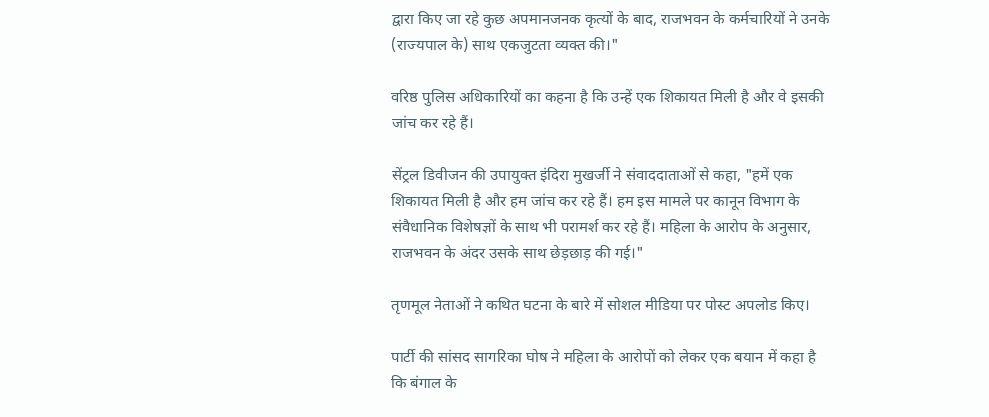द्वारा किए जा रहे कुछ अपमानजनक कृत्यों के बाद, राजभवन के कर्मचारियों ने उनके (राज्यपाल के) साथ एकजुटता व्यक्त की।"

वरिष्ठ पुलिस अधिकारियों का कहना है कि उन्हें एक शिकायत मिली है और वे इसकी जांच कर रहे हैं।

सेंट्रल डिवीजन की उपायुक्त इंदिरा मुखर्जी ने संवाददाताओं से कहा, "हमें एक शिकायत मिली है और हम जांच कर रहे हैं। हम इस मामले पर कानून विभाग के संवैधानिक विशेषज्ञों के साथ भी परामर्श कर रहे हैं। महिला के आरोप के अनुसार, राजभवन के अंदर उसके साथ छेड़छाड़ की गई।"

तृणमूल नेताओं ने कथित घटना के बारे में सोशल मीडिया पर पोस्ट अपलोड किए।

पार्टी की सांसद सागरिका घोष ने महिला के आरोपों को लेकर एक बयान में कहा है कि बंगाल के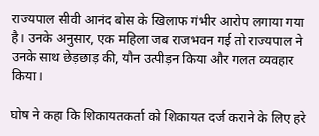राज्यपाल सीवी आनंद बोस के खिलाफ गंभीर आरोप लगाया गया है। उनके अनुसार, एक महिला जब राजभवन गई तो राज्यपाल ने उनके साथ छेड़छाड़ की, यौन उत्पीड़न किया और गलत व्यवहार किया।

घोष ने कहा कि शिकायतकर्ता को शिकायत दर्ज कराने के लिए हरे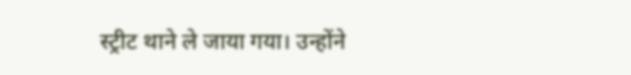स्ट्रीट थाने ले जाया गया। उन्होंने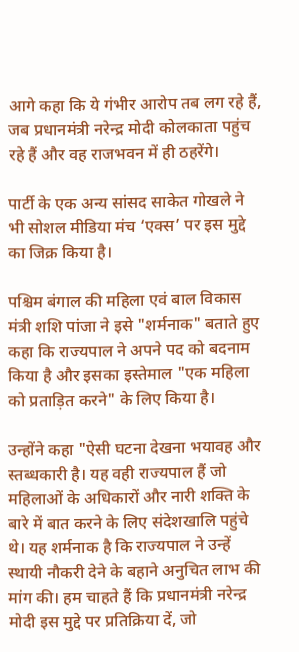आगे कहा कि ये गंभीर आरोप तब लग रहे हैं, जब प्रधानमंत्री नरेन्द्र मोदी कोलकाता पहुंच रहे हैं और वह राजभवन में ही ठहरेंगे।

पार्टी के एक अन्य सांसद साकेत गोखले ने भी सोशल मीडिया मंच ‘एक्स’ पर इस मुद्दे का जिक्र किया है।

पश्चिम बंगाल की महिला एवं बाल विकास मंत्री शशि पांजा ने इसे "शर्मनाक" बताते हुए कहा कि राज्यपाल ने अपने पद को बदनाम किया है और इसका इस्तेमाल "एक महिला को प्रताड़ित करने" के लिए किया है।

उन्होंने कहा "ऐसी घटना देखना भयावह और स्तब्धकारी है। यह वही राज्यपाल हैं जो महिलाओं के अधिकारों और नारी शक्ति के बारे में बात करने के लिए संदेशखालि पहुंचे थे। यह शर्मनाक है कि राज्यपाल ने उन्हें स्थायी नौकरी देने के बहाने अनुचित लाभ की मांग की। हम चाहते हैं कि प्रधानमंत्री नरेन्द्र मोदी इस मुद्दे पर प्रतिक्रिया दें, जो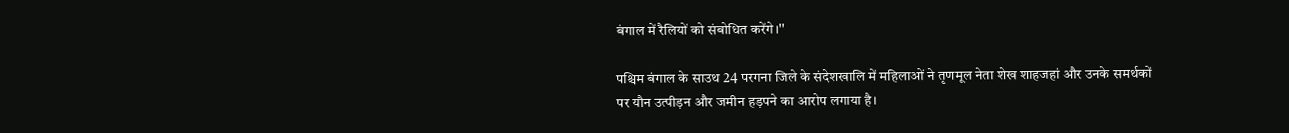बंगाल में रैलियों को संबोधित करेंगे।''

पश्चिम बंगाल के साउथ 24 परगना जिले के संदेशखालि में महिलाओं ने तृणमूल नेता शेख शाहजहां और उनके समर्थकों पर यौन उत्पीड़न और जमीन हड़पने का आरोप लगाया है।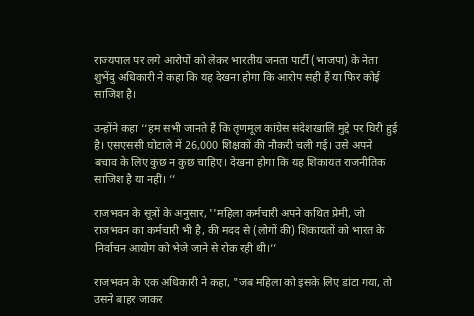राज्यपाल पर लगे आरोपों को लेकर भारतीय जनता पार्टी (भाजपा) के नेता शुभेंदु अधिकारी ने कहा कि यह देखना होगा कि आरोप सही हैं या फिर कोई साजिश है।

उन्होंने कहा ‘‘हम सभी जानते हैं कि तृणमूल कांग्रेस संदेशखालि मुद्दे पर घिरी हुई है। एसएससी घोटाले में 26,000 शिक्षकों की नौकरी चली गई। उसे अपने बचाव के लिए कुछ न कुछ चाहिए। देखना होगा कि यह शिकायत राजनीतिक साजिश है या नहीं। ’’

राजभवन के सूत्रों के अनुसार, ''महिला कर्मचारी अपने कथित प्रेमी, जो राजभवन का कर्मचारी भी है, की मदद से (लोगों की) शिकायतों को भारत के निर्वाचन आयोग को भेजे जाने से रोक रही थी।’’

राजभवन के एक अधिकारी ने कहा, "जब महिला को इसके लिए डांटा गया, तो उसने बाहर जाकर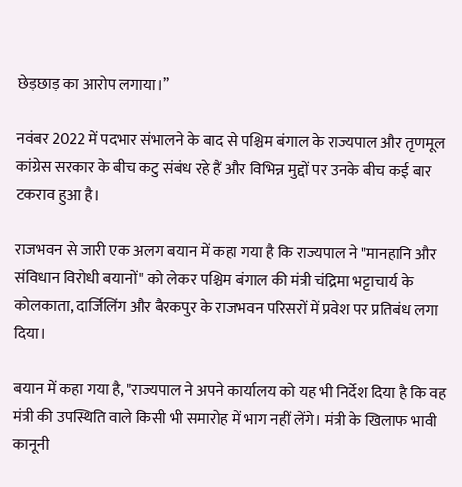छेड़छाड़ का आरोप लगाया।’’

नवंबर 2022 में पदभार संभालने के बाद से पश्चिम बंगाल के राज्यपाल और तृणमूल कांग्रेस सरकार के बीच कटु संबंध रहे हैं और विभिन्न मुद्दों पर उनके बीच कई बार टकराव हुआ है।

राजभवन से जारी एक अलग बयान में कहा गया है कि राज्यपाल ने "मानहानि और संविधान विरोधी बयानों" को लेकर पश्चिम बंगाल की मंत्री चंद्रिमा भट्टाचार्य के कोलकाता, दार्जिलिंग और बैरकपुर के राजभवन परिसरों में प्रवेश पर प्रतिबंध लगा दिया।

बयान में कहा गया है, "राज्यपाल ने अपने कार्यालय को यह भी निर्देश दिया है कि वह मंत्री की उपस्थिति वाले किसी भी समारोह में भाग नहीं लेंगे। मंत्री के खिलाफ भावी कानूनी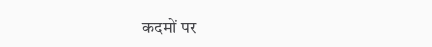कदमों पर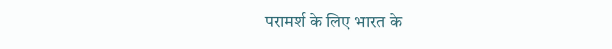परामर्श के लिए भारत के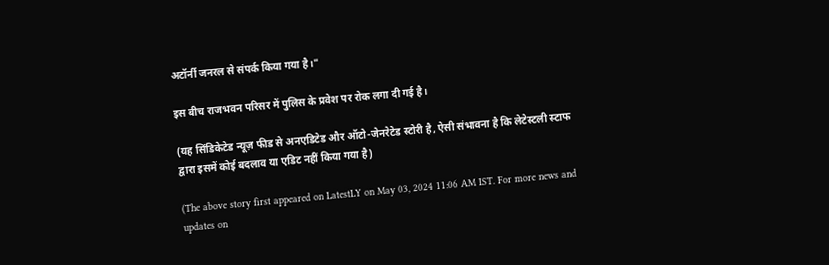अटॉर्नी जनरल से संपर्क किया गया है।"

इस बीच राजभवन परिसर में पुलिस के प्रवेश पर रोक लगा दी गई है।

(यह सिंडिकेटेड न्यूज़ फीड से अनएडिटेड और ऑटो-जेनरेटेड स्टोरी है, ऐसी संभावना है कि लेटेस्टली स्टाफ द्वारा इसमें कोई बदलाव या एडिट नहीं किया गया है)

(The above story first appeared on LatestLY on May 03, 2024 11:06 AM IST. For more news and updates on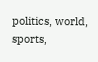politics, world, sports,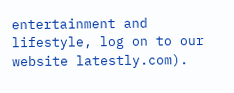entertainment and lifestyle, log on to our website latestly.com).